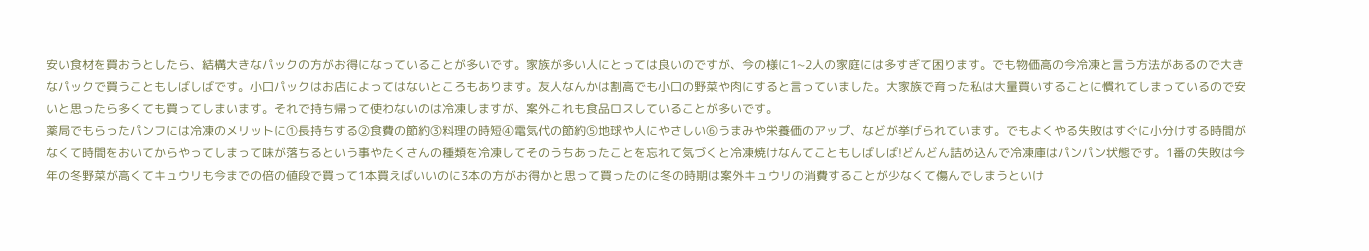安い食材を買おうとしたら、結構大きなパックの方がお得になっていることが多いです。家族が多い人にとっては良いのですが、今の様に1~2人の家庭には多すぎて困ります。でも物価高の今冷凍と言う方法があるので大きなパックで買うこともしばしばです。小口パックはお店によってはないところもあります。友人なんかは割高でも小口の野菜や肉にすると言っていました。大家族で育った私は大量買いすることに慣れてしまっているので安いと思ったら多くても買ってしまいます。それで持ち帰って使わないのは冷凍しますが、案外これも食品ロスしていることが多いです。
薬局でもらったパンフには冷凍のメリットに①長持ちする②食費の節約③料理の時短④電気代の節約⑤地球や人にやさしい⑥うまみや栄養価のアップ、などが挙げられています。でもよくやる失敗はすぐに小分けする時間がなくて時間をおいてからやってしまって味が落ちるという事やたくさんの種類を冷凍してそのうちあったことを忘れて気づくと冷凍焼けなんてこともしばしば!どんどん詰め込んで冷凍庫はパンパン状態です。1番の失敗は今年の冬野菜が高くてキュウリも今までの倍の値段で買って1本買えばいいのに3本の方がお得かと思って買ったのに冬の時期は案外キュウリの消費することが少なくて傷んでしまうといけ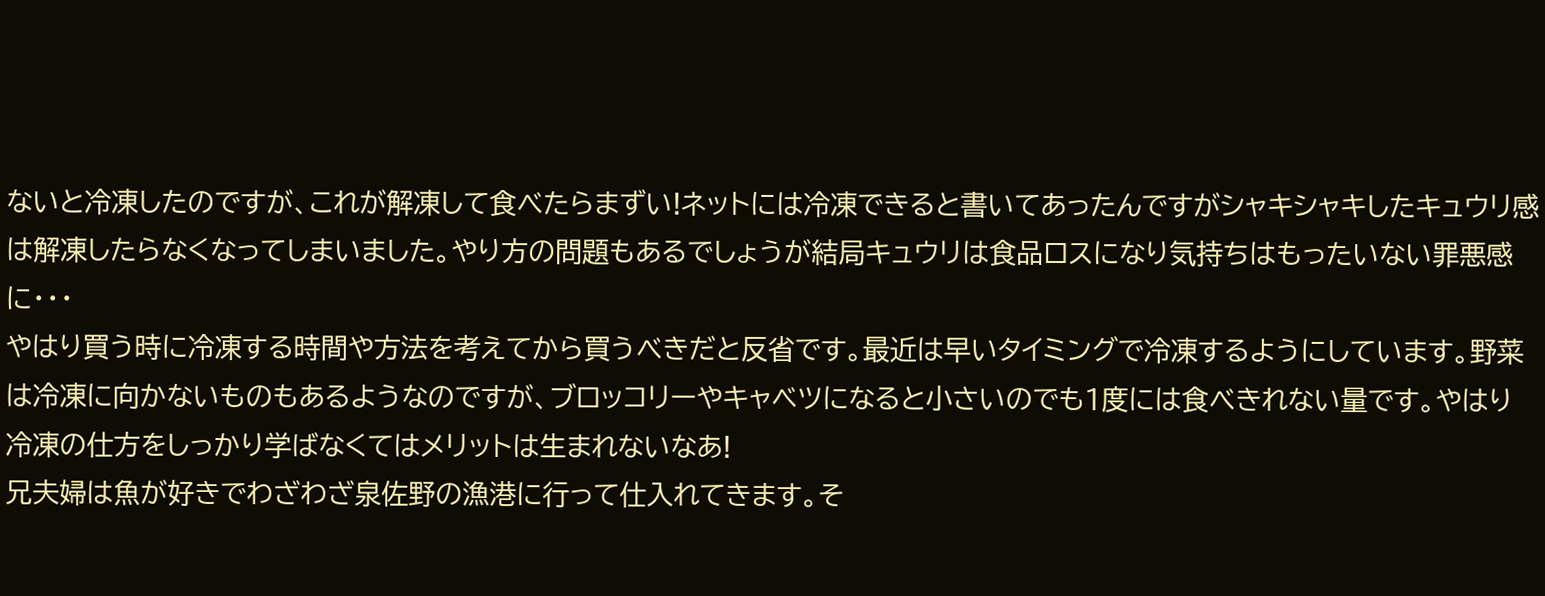ないと冷凍したのですが、これが解凍して食べたらまずい!ネットには冷凍できると書いてあったんですがシャキシャキしたキュウリ感は解凍したらなくなってしまいました。やり方の問題もあるでしょうが結局キュウリは食品ロスになり気持ちはもったいない罪悪感に・・・
やはり買う時に冷凍する時間や方法を考えてから買うべきだと反省です。最近は早いタイミングで冷凍するようにしています。野菜は冷凍に向かないものもあるようなのですが、ブロッコリーやキャベツになると小さいのでも1度には食べきれない量です。やはり冷凍の仕方をしっかり学ばなくてはメリットは生まれないなあ!
兄夫婦は魚が好きでわざわざ泉佐野の漁港に行って仕入れてきます。そ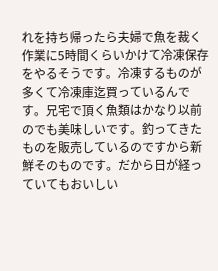れを持ち帰ったら夫婦で魚を裁く作業に5時間くらいかけて冷凍保存をやるそうです。冷凍するものが多くて冷凍庫迄買っているんです。兄宅で頂く魚類はかなり以前のでも美味しいです。釣ってきたものを販売しているのですから新鮮そのものです。だから日が経っていてもおいしい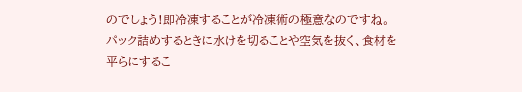のでしょう!即冷凍することが冷凍術の極意なのですね。パック詰めするときに水けを切ることや空気を抜く、食材を平らにするこ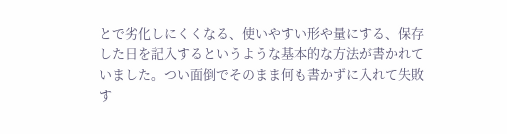とで劣化しにくくなる、使いやすい形や量にする、保存した日を記入するというような基本的な方法が書かれていました。つい面倒でそのまま何も書かずに入れて失敗す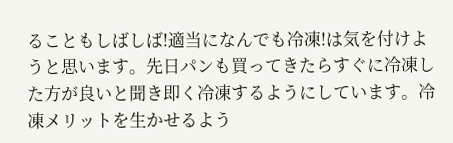ることもしばしば!適当になんでも冷凍!は気を付けようと思います。先日パンも買ってきたらすぐに冷凍した方が良いと聞き即く冷凍するようにしています。冷凍メリットを生かせるよう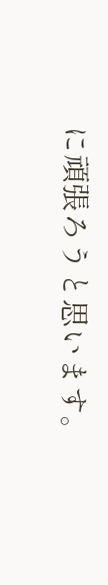に頑張ろうと思います。